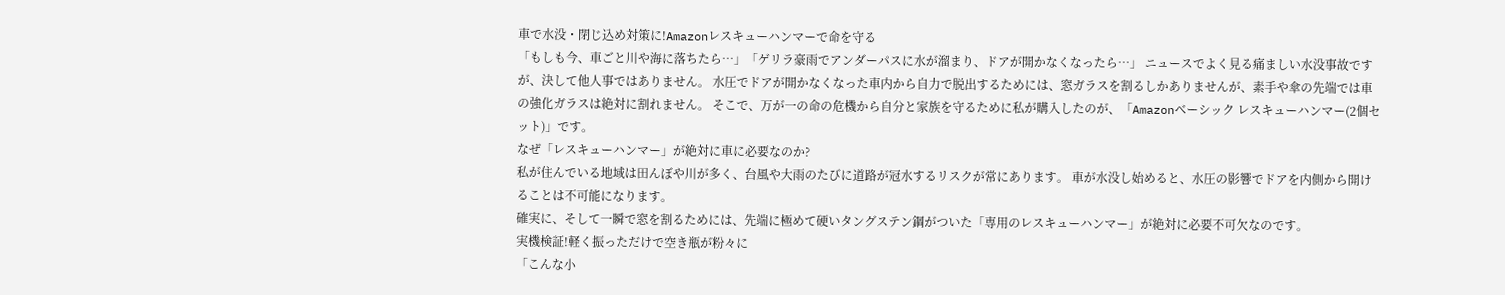車で水没・閉じ込め対策に!Amazonレスキューハンマーで命を守る
「もしも今、車ごと川や海に落ちたら…」「ゲリラ豪雨でアンダーパスに水が溜まり、ドアが開かなくなったら…」 ニュースでよく見る痛ましい水没事故ですが、決して他人事ではありません。 水圧でドアが開かなくなった車内から自力で脱出するためには、窓ガラスを割るしかありませんが、素手や傘の先端では車の強化ガラスは絶対に割れません。 そこで、万が一の命の危機から自分と家族を守るために私が購入したのが、「Amazonベーシック レスキューハンマー(2個セット)」です。
なぜ「レスキューハンマー」が絶対に車に必要なのか?
私が住んでいる地域は田んぼや川が多く、台風や大雨のたびに道路が冠水するリスクが常にあります。 車が水没し始めると、水圧の影響でドアを内側から開けることは不可能になります。
確実に、そして一瞬で窓を割るためには、先端に極めて硬いタングステン鋼がついた「専用のレスキューハンマー」が絶対に必要不可欠なのです。
実機検証!軽く振っただけで空き瓶が粉々に
「こんな小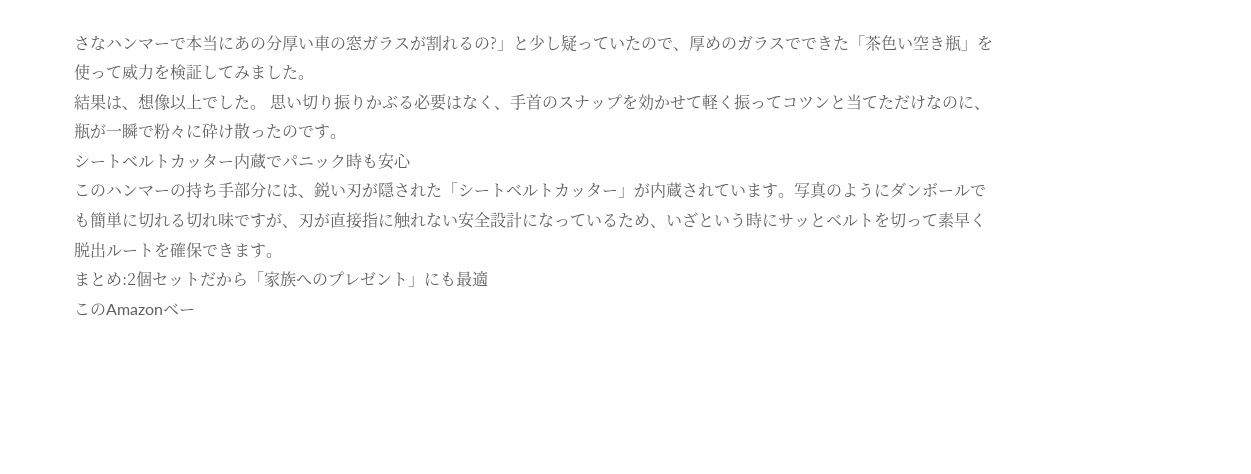さなハンマーで本当にあの分厚い車の窓ガラスが割れるの?」と少し疑っていたので、厚めのガラスでできた「茶色い空き瓶」を使って威力を検証してみました。
結果は、想像以上でした。 思い切り振りかぶる必要はなく、手首のスナップを効かせて軽く振ってコツンと当てただけなのに、瓶が一瞬で粉々に砕け散ったのです。
シートベルトカッター内蔵でパニック時も安心
このハンマーの持ち手部分には、鋭い刃が隠された「シートベルトカッター」が内蔵されています。写真のようにダンボールでも簡単に切れる切れ味ですが、刃が直接指に触れない安全設計になっているため、いざという時にサッとベルトを切って素早く脱出ルートを確保できます。
まとめ:2個セットだから「家族へのプレゼント」にも最適
このAmazonベー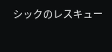シックのレスキュー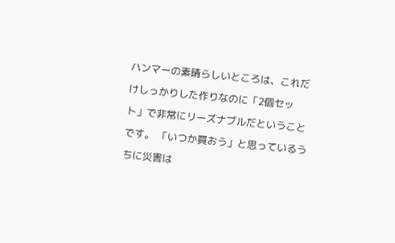ハンマーの素晴らしいところは、これだけしっかりした作りなのに「2個セット」で非常にリーズナブルだということです。 「いつか買おう」と思っているうちに災害は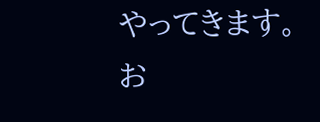やってきます。お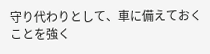守り代わりとして、車に備えておくことを強く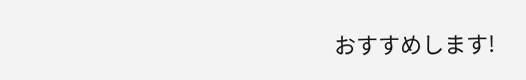おすすめします!